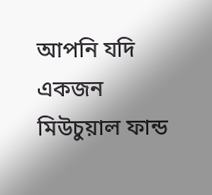আপনি যদি একজন মিউচুয়াল ফান্ড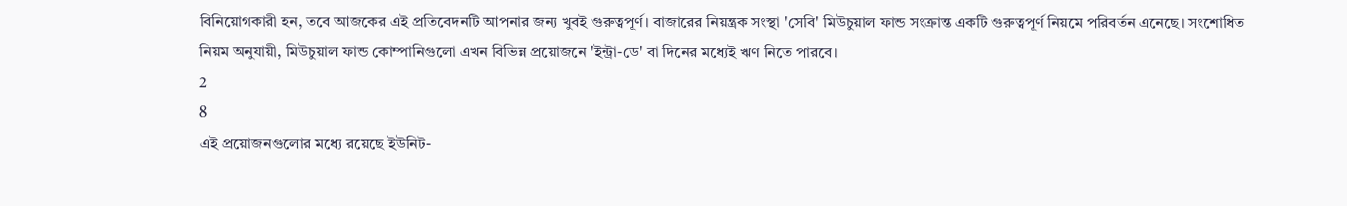বিনিয়োগকারী হন, তবে আজকের এই প্রতিবেদনটি আপনার জন্য খুবই গুরুত্বপূর্ণ। বাজারের নিয়ন্ত্রক সংস্থা 'সেবি' মিউচুয়াল ফান্ড সংক্রান্ত একটি গুরুত্বপূর্ণ নিয়মে পরিবর্তন এনেছে। সংশোধিত নিয়ম অনুযায়ী, মিউচুয়াল ফান্ড কোম্পানিগুলো এখন বিভিন্ন প্রয়োজনে 'ইন্ট্রা-ডে' বা দিনের মধ্যেই ঋণ নিতে পারবে।
2
8
এই প্রয়োজনগুলোর মধ্যে রয়েছে ইউনিট-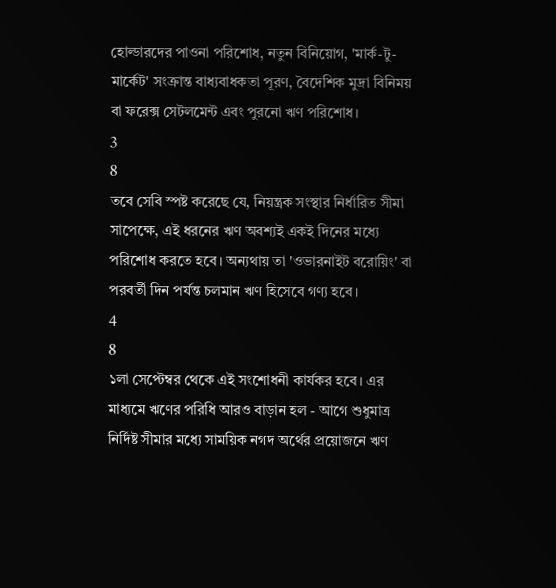হোল্ডারদের পাওনা পরিশোধ, নতুন বিনিয়োগ, 'মার্ক-টু-মার্কেট' সংক্রান্ত বাধ্যবাধকতা পূরণ, বৈদেশিক মুদ্রা বিনিময় বা ফরেক্স সেটলমেন্ট এবং পুরনো ঋণ পরিশোধ।
3
8
তবে সেবি স্পষ্ট করেছে যে, নিয়ন্ত্রক সংস্থার নির্ধারিত সীমা সাপেক্ষে, এই ধরনের ঋণ অবশ্যই একই দিনের মধ্যে পরিশোধ করতে হবে। অন্যথায় তা 'ওভারনাইট বরোয়িং' বা পরবর্তী দিন পর্যন্ত চলমান ঋণ হিসেবে গণ্য হবে।
4
8
১লা সেপ্টেম্বর থেকে এই সংশোধনী কার্যকর হবে। এর মাধ্যমে ঋণের পরিধি আরও বাড়ান হল - আগে শুধুমাত্র নির্দিষ্ট সীমার মধ্যে সাময়িক নগদ অর্থের প্রয়োজনে ঋণ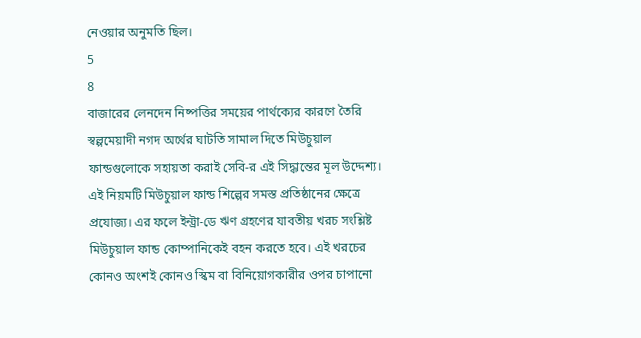নেওয়ার অনুমতি ছিল।
5
8
বাজারের লেনদেন নিষ্পত্তির সময়ের পার্থক্যের কারণে তৈরি স্বল্পমেয়াদী নগদ অর্থের ঘাটতি সামাল দিতে মিউচুয়াল ফান্ডগুলোকে সহায়তা করাই সেবি-র এই সিদ্ধান্তের মূল উদ্দেশ্য। এই নিয়মটি মিউচুয়াল ফান্ড শিল্পের সমস্ত প্রতিষ্ঠানের ক্ষেত্রে প্রযোজ্য। এর ফলে ইন্ট্রা-ডে ঋণ গ্রহণের যাবতীয় খরচ সংশ্লিষ্ট মিউচুয়াল ফান্ড কোম্পানিকেই বহন করতে হবে। এই খরচের কোনও অংশই কোনও স্কিম বা বিনিয়োগকারীর ওপর চাপানো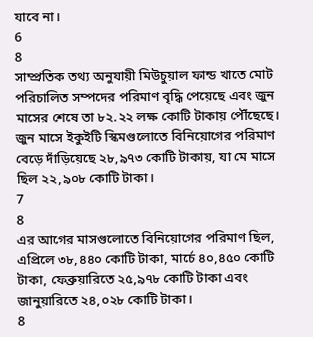যাবে না।
6
8
সাম্প্রতিক তথ্য অনুযায়ী মিউচুয়াল ফান্ড খাতে মোট পরিচালিত সম্পদের পরিমাণ বৃদ্ধি পেয়েছে এবং জুন মাসের শেষে তা ৮২.২২ লক্ষ কোটি টাকায় পৌঁছেছে। জুন মাসে ইকুইটি স্কিমগুলোতে বিনিয়োগের পরিমাণ বেড়ে দাঁড়িয়েছে ২৮,৯৭৩ কোটি টাকায়, যা মে মাসে ছিল ২২,৯০৮ কোটি টাকা।
7
8
এর আগের মাসগুলোতে বিনিয়োগের পরিমাণ ছিল, এপ্রিলে ৩৮,৪৪০ কোটি টাকা, মার্চে ৪০,৪৫০ কোটি টাকা, ফেব্রুয়ারিতে ২৫,৯৭৮ কোটি টাকা এবং জানুয়ারিতে ২৪,০২৮ কোটি টাকা।
8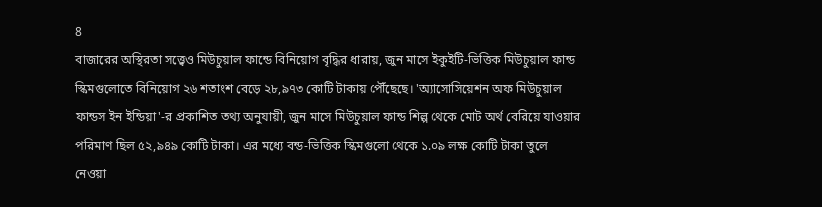8
বাজারের অস্থিরতা সত্ত্বেও মিউচুয়াল ফান্ডে বিনিয়োগ বৃদ্ধির ধারায়, জুন মাসে ইকুইটি-ভিত্তিক মিউচুয়াল ফান্ড স্কিমগুলোতে বিনিয়োগ ২৬ শতাংশ বেড়ে ২৮,৯৭৩ কোটি টাকায় পৌঁছেছে। 'অ্যাসোসিয়েশন অফ মিউচুয়াল ফান্ডস ইন ইন্ডিয়া'-র প্রকাশিত তথ্য অনুযায়ী, জুন মাসে মিউচুয়াল ফান্ড শিল্প থেকে মোট অর্থ বেরিয়ে যাওয়ার পরিমাণ ছিল ৫২,৯৪৯ কোটি টাকা। এর মধ্যে বন্ড-ভিত্তিক স্কিমগুলো থেকে ১.০৯ লক্ষ কোটি টাকা তুলে নেওয়া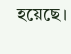হয়েছে।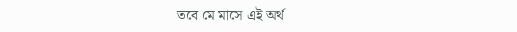তবে মে মাসে এই অর্থ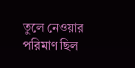তুলে নেওয়ার পরিমাণ ছিল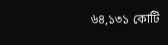৬৪,১৩১ কোটি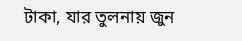টাকা, যার তুলনায় জুন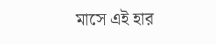মাসে এই হার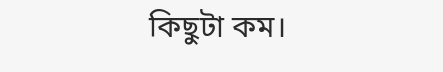কিছুটা কম।